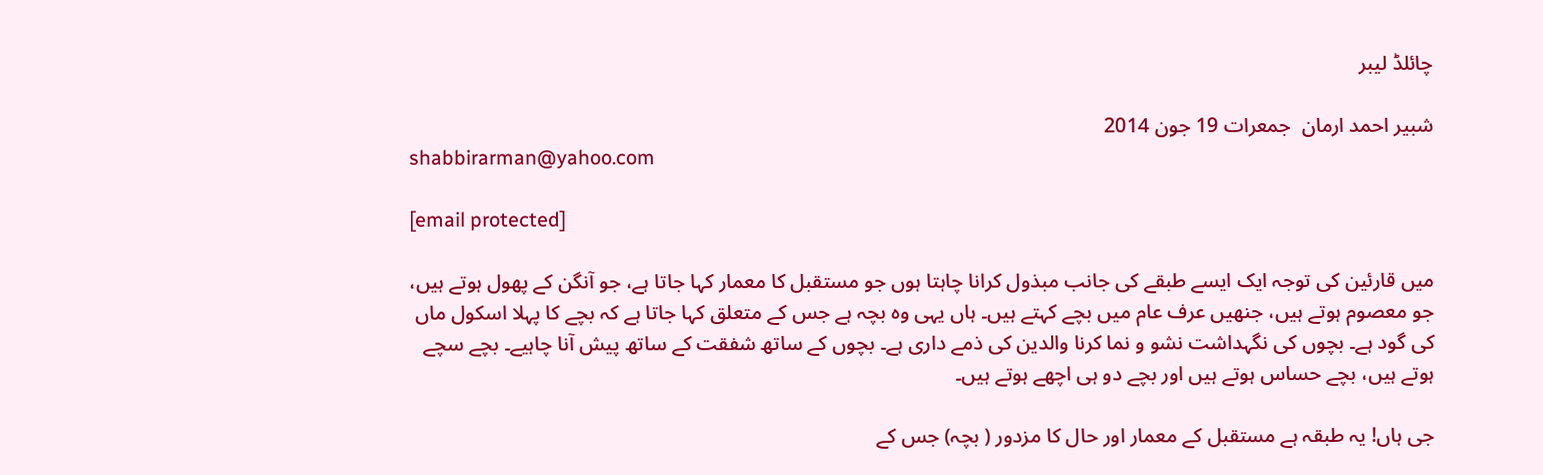چائلڈ لیبر

شبیر احمد ارمان  جمعرات 19 جون 2014
shabbirarman@yahoo.com

[email protected]

میں قارئین کی توجہ ایک ایسے طبقے کی جانب مبذول کرانا چاہتا ہوں جو مستقبل کا معمار کہا جاتا ہے، جو آنگن کے پھول ہوتے ہیں، جو معصوم ہوتے ہیں، جنھیں عرف عام میں بچے کہتے ہیں۔ ہاں یہی وہ بچہ ہے جس کے متعلق کہا جاتا ہے کہ بچے کا پہلا اسکول ماں کی گود ہے۔ بچوں کی نگہداشت نشو و نما کرنا والدین کی ذمے داری ہے۔ بچوں کے ساتھ شفقت کے ساتھ پیش آنا چاہیے۔ بچے سچے ہوتے ہیں، بچے حساس ہوتے ہیں اور بچے دو ہی اچھے ہوتے ہیں۔

جی ہاں! یہ طبقہ ہے مستقبل کے معمار اور حال کا مزدور ( بچہ) جس کے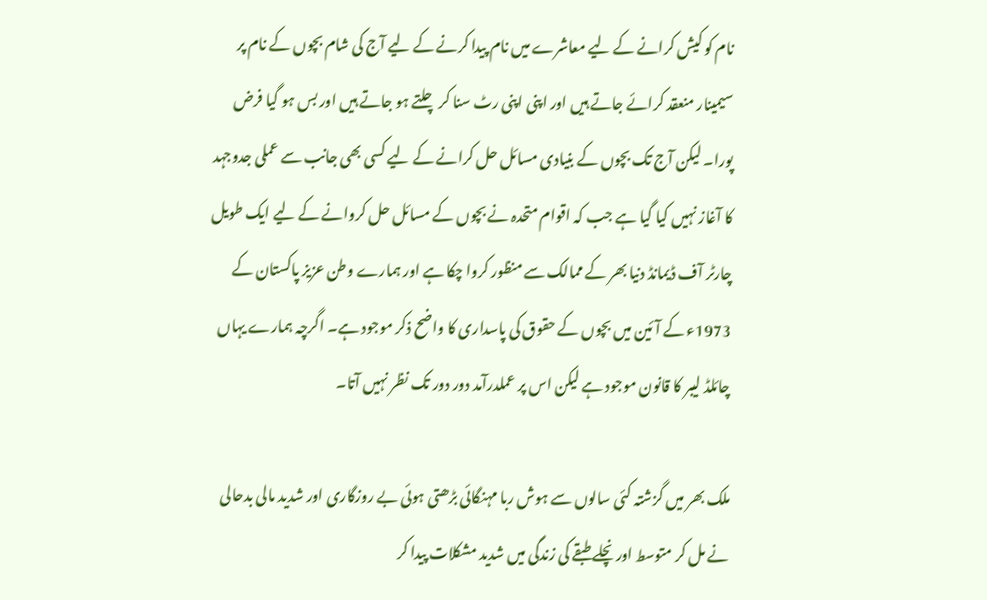نام کو کیش کرانے کے لیے معاشرے میں نام پیدا کرنے کے لیے آج کی شام بچوں کے نام پر سیمینار منعقد کرائے جاتے ہیں اور اپنی اپنی رٹ سنا کر چلتے ہو جاتے ہیں اور بس ہو گیا فرض پورا۔ لیکن آج تک بچوں کے بنیادی مسائل حل کرانے کے لیے کسی بھی جانب سے عملی جدوجہد کا آغاز نہیں کیا گیا ہے جب کہ اقوام متحدہ نے بچوں کے مسائل حل کروانے کے لیے ایک طویل چارٹر آف ڈیمانڈ دنیا بھر کے ممالک سے منظور کروا چکا ہے اور ہمارے وطن عزیز پاکستان کے 1973ء کے آئین میں بچوں کے حقوق کی پاسداری کا واضح ذکر موجود ہے۔ اگرچہ ہمارے یہاں چائلڈ لیبر کا قانون موجود ہے لیکن اس پر عملدرآمد دور دور تک نظر نہیں آتا۔

ملک بھر میں گزشتہ کئی سالوں سے ہوش ربا مہنگائی بڑھتی ہوئی بے روزگاری اور شدید مالی بدحالی نے مل کر متوسط اور نچلے طبقے کی زندگی میں شدید مشکلات پیدا کر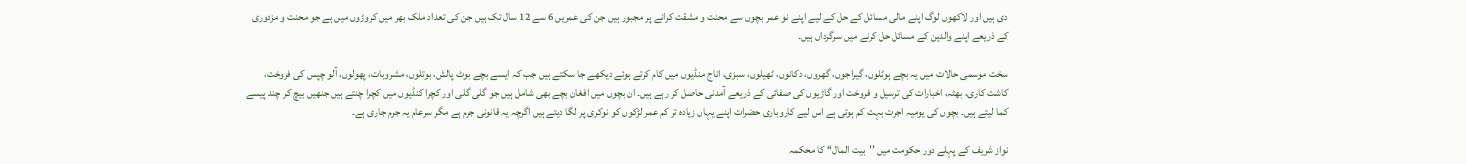دی ہیں اور لاکھوں لوگ اپنے مالی مسائل کے حل کے لیے اپنے نو عمر بچوں سے محنت و مشقت کرانے پر مجبور ہیں جن کی عمریں 6 سے 12 سال تک ہیں جن کی تعداد ملک بھر میں کروڑوں میں ہے جو محنت و مزدوری کے ذریعے اپنے والدین کے مسائل حل کرنے میں سرگرداں ہیں۔

سخت موسمی حالات میں یہ بچے ہوٹلوں، گیراجوں، گھروں، دکانوں، ٹھیلوں، سبزی، اناج منڈیوں میں کام کرتے ہوئے دیکھے جا سکتے ہیں جب کہ ایسے بچے بوٹ پالش، بوتلوں، مشروبات، پھولوں، آلو چپس کی فروخت، کاشت کاری، بھٹہ، اخبارات کی ترسیل و فروخت اور گاڑیوں کی صفائی کے ذریعے آمدنی حاصل کر رہے ہیں۔ ان بچوں میں افغان بچے بھی شامل ہیں جو گلی گلی اور کچرا کنڈیوں میں کچرا چنتے ہیں جنھیں بیچ کر چند پیسے کما لیتے ہیں۔ بچوں کی یومیہ اجرت بہت کم ہوتی ہے اس لیے کاروباری حضرات اپنے یہاں زیادہ تر کم عمر لڑکوں کو نوکری پر لگا دیتے ہیں اگرچہ یہ قانونی جرم ہے مگر سرعام یہ جرم جاری ہے۔

نواز شریف کے پہلے دور حکومت میں ’’بیت المال‘‘ کا محکمہ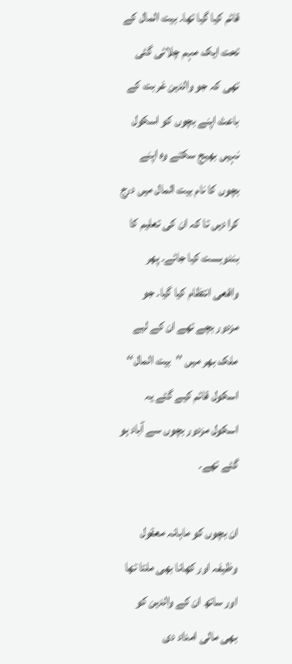قائم کیا گیا تھا۔ بیت المال کے تحت ایک مہم چلائی گئی تھی کہ جو والدین غربت کے باعث اپنے بچوں کو اسکول نہیں بھیج سکتے وہ اپنے بچوں کا نام بیت المال میں درج کرا دیں تا کہ ان کی تعلیم کا بندوبست کیا جائے۔ پھر واقعی انتظام کیا گیا۔ جو مزدور بچے تھے ان کے لیے ملک بھر میں ’’بیت المال‘‘ اسکول قائم کیے گئے یہ اسکول مزدور بچوں سے آباد ہو گئے تھے۔

ان بچوں کو ماہانہ معقول وظیفہ اور کھانا بھی ملتا تھا اور ساتھ ان کے والدین کو بھی مالی امداد دی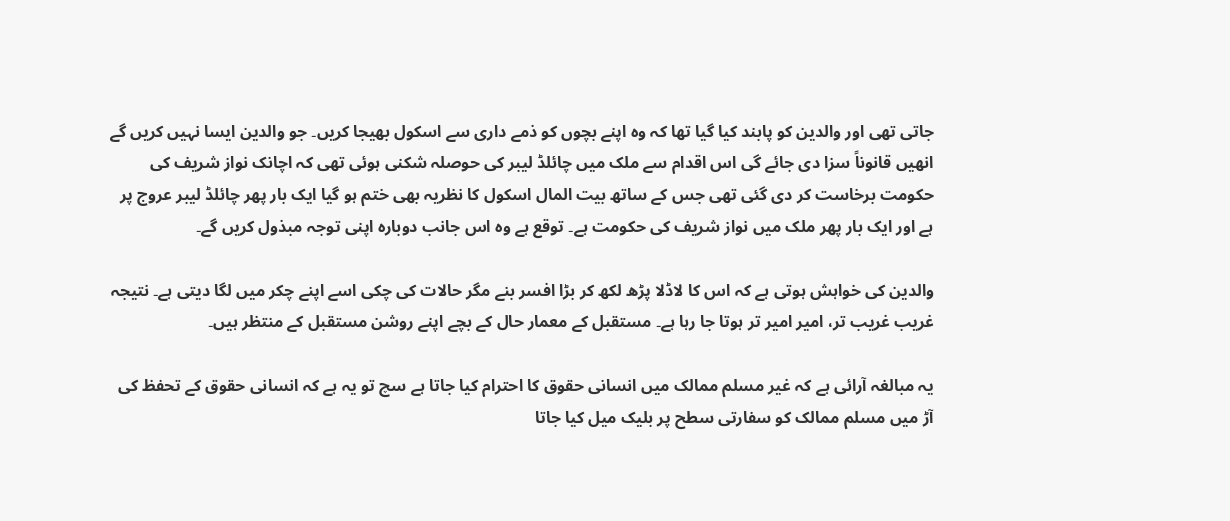جاتی تھی اور والدین کو پابند کیا گیا تھا کہ وہ اپنے بچوں کو ذمے داری سے اسکول بھیجا کریں۔ جو والدین ایسا نہیں کریں گے انھیں قانوناً سزا دی جائے گی اس اقدام سے ملک میں چائلڈ لیبر کی حوصلہ شکنی ہوئی تھی کہ اچانک نواز شریف کی حکومت برخاست کر دی گئی تھی جس کے ساتھ بیت المال اسکول کا نظریہ بھی ختم ہو گیا ایک بار پھر چائلڈ لیبر عروج پر ہے اور ایک بار پھر ملک میں نواز شریف کی حکومت ہے۔ توقع ہے وہ اس جانب دوبارہ اپنی توجہ مبذول کریں گے۔

والدین کی خواہش ہوتی ہے کہ اس کا لاڈلا پڑھ لکھ کر بڑا افسر بنے مگر حالات کی چکی اسے اپنے چکر میں لگا دیتی ہے۔ نتیجہ غریب غریب تر، امیر امیر تر ہوتا جا رہا ہے۔ مستقبل کے معمار حال کے بچے اپنے روشن مستقبل کے منتظر ہیں۔

یہ مبالغہ آرائی ہے کہ غیر مسلم ممالک میں انسانی حقوق کا احترام کیا جاتا ہے سچ تو یہ ہے کہ انسانی حقوق کے تحفظ کی آڑ میں مسلم ممالک کو سفارتی سطح پر بلیک میل کیا جاتا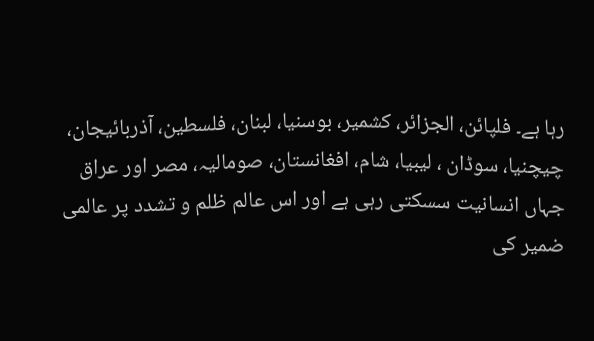رہا ہے۔ فلپائن، الجزائر، کشمیر، بوسنیا، لبنان، فلسطین، آذربائیجان، چیچنیا، سوڈان ، لیبیا، شام، افغانستان، صومالیہ، مصر اور عراق جہاں انسانیت سسکتی رہی ہے اور اس عالم ظلم و تشدد پر عالمی ضمیر کی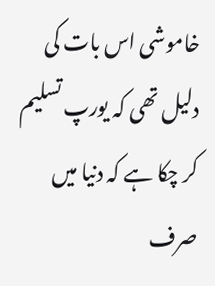خاموشی اس بات کی دلیل تھی کہ یورپ تسلیم کر چکا ہے کہ دنیا میں صرف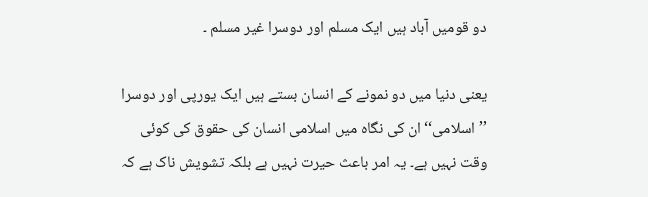دو قومیں آباد ہیں ایک مسلم اور دوسرا غیر مسلم ۔

یعنی دنیا میں دو نمونے کے انسان بستے ہیں ایک یورپی اور دوسرا ’’اسلامی‘‘ ان کی نگاہ میں اسلامی انسان کی حقوق کی کوئی وقت نہیں ہے۔ یہ امر باعث حیرت نہیں ہے بلکہ تشویش ناک ہے کہ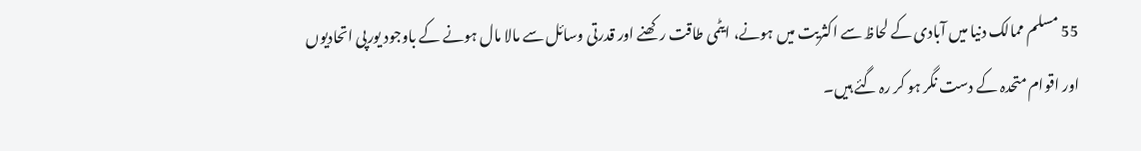55 مسلم ممالک دنیا میں آبادی کے لحاظ سے اکثریت میں ہونے، ایٹمی طاقت رکھنے اور قدرتی وسائل سے مالا مال ہونے کے باوجود یورپی اتحادیوں اور اقوام متحدہ کے دست نگر ہو کر رہ گئے ہیں۔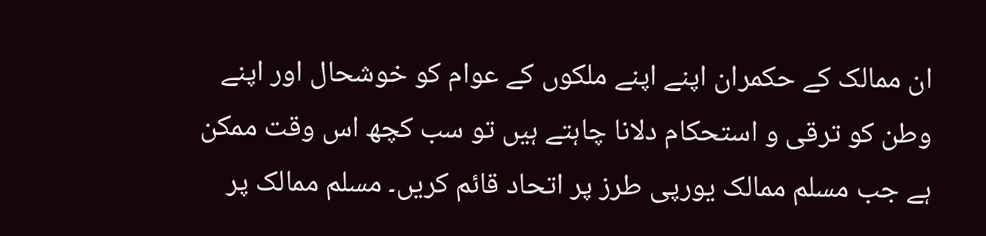ان ممالک کے حکمران اپنے اپنے ملکوں کے عوام کو خوشحال اور اپنے وطن کو ترقی و استحکام دلانا چاہتے ہیں تو سب کچھ اس وقت ممکن ہے جب مسلم ممالک یورپی طرز پر اتحاد قائم کریں۔ مسلم ممالک پر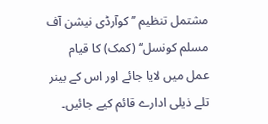مشتمل تنظیم ’’کوآرڈی نیشن آف مسلم کونسل‘‘ (کمک) کا قیام عمل میں لایا جائے اور اس کے بینر تلے ذیلی ادارے قائم کیے جائیں۔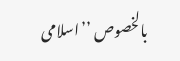بالخصوص ’’اسلامی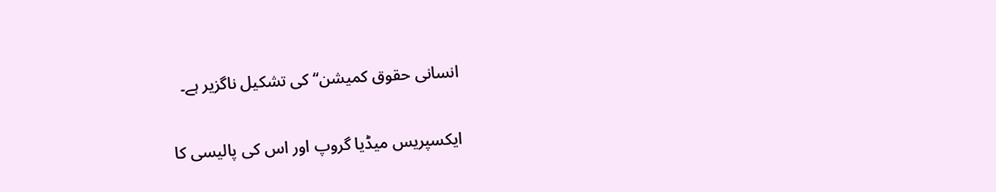انسانی حقوق کمیشن‘‘ کی تشکیل ناگزیر ہے۔

ایکسپریس میڈیا گروپ اور اس کی پالیسی کا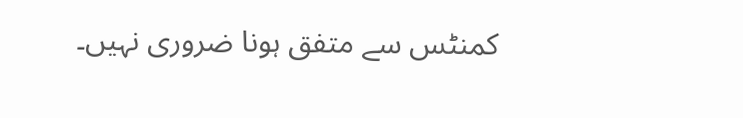کمنٹس سے متفق ہونا ضروری نہیں۔